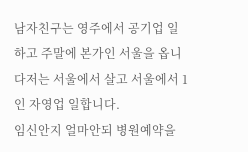남자친구는 영주에서 공기업 일하고 주말에 본가인 서울을 옵니다저는 서울에서 살고 서울에서 1인 자영업 일합니다.
임신안지 얼마안되 병원예약을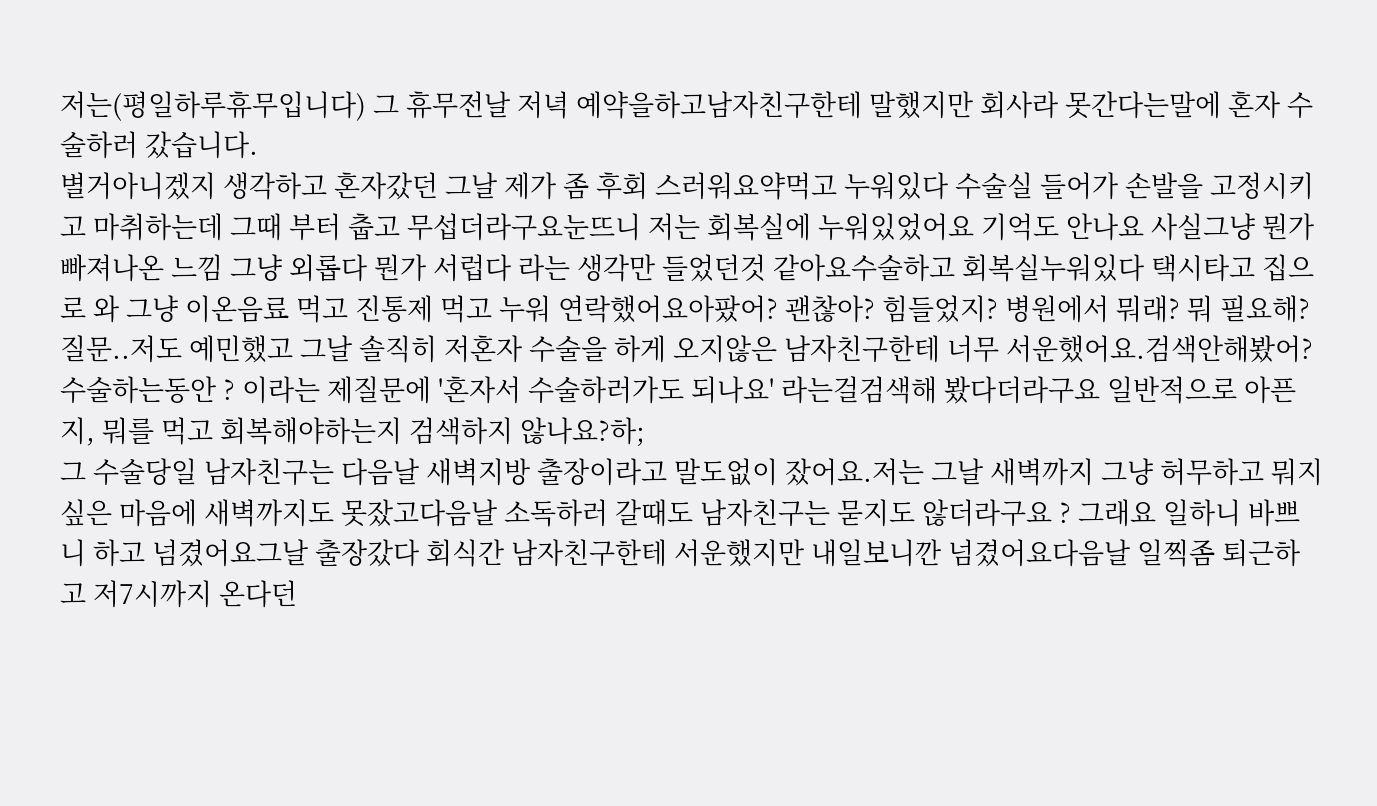저는(평일하루휴무입니다) 그 휴무전날 저녁 예약을하고남자친구한테 말했지만 회사라 못간다는말에 혼자 수술하러 갔습니다.
별거아니겠지 생각하고 혼자갔던 그날 제가 좀 후회 스러워요약먹고 누워있다 수술실 들어가 손발을 고정시키고 마취하는데 그때 부터 춥고 무섭더라구요눈뜨니 저는 회복실에 누워있었어요 기억도 안나요 사실그냥 뭔가 빠져나온 느낌 그냥 외롭다 뭔가 서럽다 라는 생각만 들었던것 같아요수술하고 회복실누워있다 택시타고 집으로 와 그냥 이온음료 먹고 진통제 먹고 누워 연락했어요아팠어? 괜찮아? 힘들었지? 병원에서 뭐래? 뭐 필요해? 질문..저도 예민했고 그날 솔직히 저혼자 수술을 하게 오지않은 남자친구한테 너무 서운했어요.검색안해봤어? 수술하는동안 ? 이라는 제질문에 '혼자서 수술하러가도 되나요' 라는걸검색해 봤다더라구요 일반적으로 아픈지, 뭐를 먹고 회복해야하는지 검색하지 않나요?하;
그 수술당일 남자친구는 다음날 새벽지방 출장이라고 말도없이 잤어요.저는 그날 새벽까지 그냥 허무하고 뭐지 싶은 마음에 새벽까지도 못잤고다음날 소독하러 갈때도 남자친구는 묻지도 않더라구요 ? 그래요 일하니 바쁘니 하고 넘겼어요그날 출장갔다 회식간 남자친구한테 서운했지만 내일보니깐 넘겼어요다음날 일찍좀 퇴근하고 저7시까지 온다던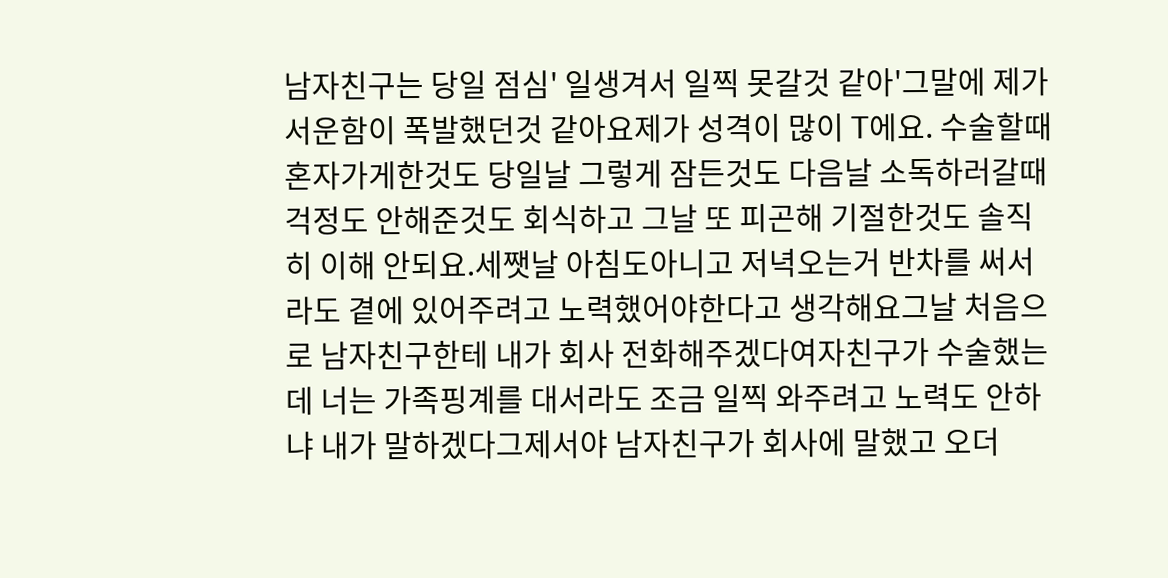남자친구는 당일 점심' 일생겨서 일찍 못갈것 같아'그말에 제가 서운함이 폭발했던것 같아요제가 성격이 많이 T에요. 수술할때 혼자가게한것도 당일날 그렇게 잠든것도 다음날 소독하러갈때걱정도 안해준것도 회식하고 그날 또 피곤해 기절한것도 솔직히 이해 안되요.세쨋날 아침도아니고 저녁오는거 반차를 써서라도 곁에 있어주려고 노력했어야한다고 생각해요그날 처음으로 남자친구한테 내가 회사 전화해주겠다여자친구가 수술했는데 너는 가족핑계를 대서라도 조금 일찍 와주려고 노력도 안하냐 내가 말하겠다그제서야 남자친구가 회사에 말했고 오더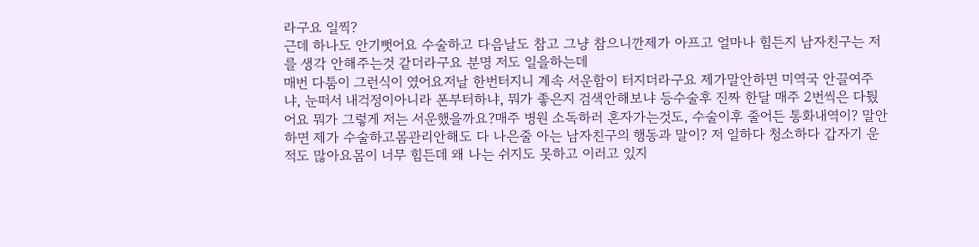라구요 일찍?
근데 하나도 안기뻣어요 수술하고 다음날도 참고 그냥 참으니깐제가 아프고 얼마나 힘든지 남자친구는 저를 생각 안해주는것 같더라구요 분명 저도 일을하는데
매번 다툼이 그런식이 였어요저날 한번터지니 계속 서운함이 터지더라구요 제가말안하면 미역국 안끌여주냐, 눈떠서 내걱정이아니라 폰부터하냐, 뭐가 좋은지 검색안해보냐 등수술후 진짜 한달 매주 2번씩은 다퉜어요 뭐가 그렇게 저는 서운했을까요?매주 병원 소독하러 혼자가는것도, 수술이후 줄어든 통화내역이? 말안하면 제가 수술하고몸관리안해도 다 나은줄 아는 남자친구의 행동과 말이? 저 일하다 청소하다 갑자기 운적도 많아요몸이 너무 힘든데 왜 나는 쉬지도 못하고 이러고 있지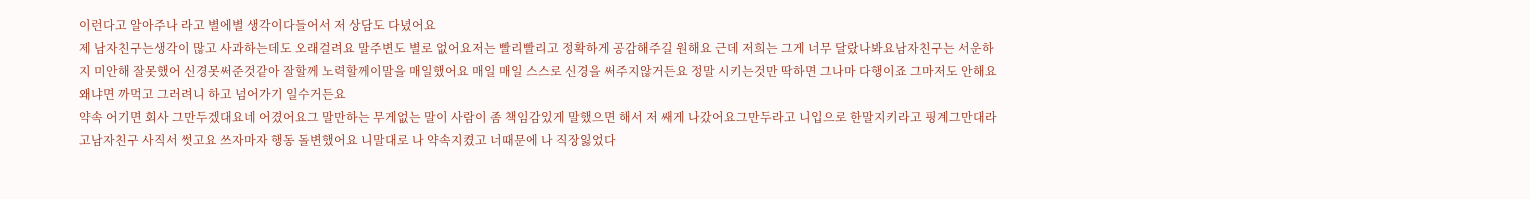이런다고 알아주나 라고 별에별 생각이다들어서 저 상담도 다녔어요
제 남자친구는생각이 많고 사과하는데도 오래걸려요 말주변도 별로 없어요저는 빨리빨리고 정확하게 공감해주길 원해요 근데 저희는 그게 너무 달랐나봐요남자친구는 서운하지 미안해 잘못했어 신경못써준것같아 잘할께 노력할께이말을 매일했어요 매일 매일 스스로 신경을 써주지않거든요 정말 시키는것만 딱하면 그나마 다행이죠 그마저도 안해요 왜냐면 까먹고 그러려니 하고 넘어가기 일수거든요
약속 어기면 회사 그만두겠대요네 어겼어요그 말만하는 무게없는 말이 사람이 좀 책임감있게 말했으면 해서 저 쌔게 나갔어요그만두라고 니입으로 한말지키라고 핑계그만대라고남자친구 사직서 썻고요 쓰자마자 행동 돌변했어요 니말대로 나 약속지켰고 너때문에 나 직장잃었다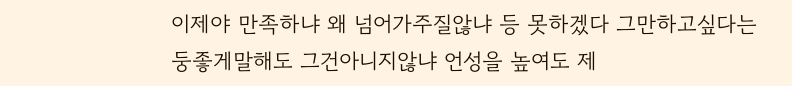이제야 만족하냐 왜 넘어가주질않냐 등 못하겠다 그만하고싶다는 둥좋게말해도 그건아니지않냐 언성을 높여도 제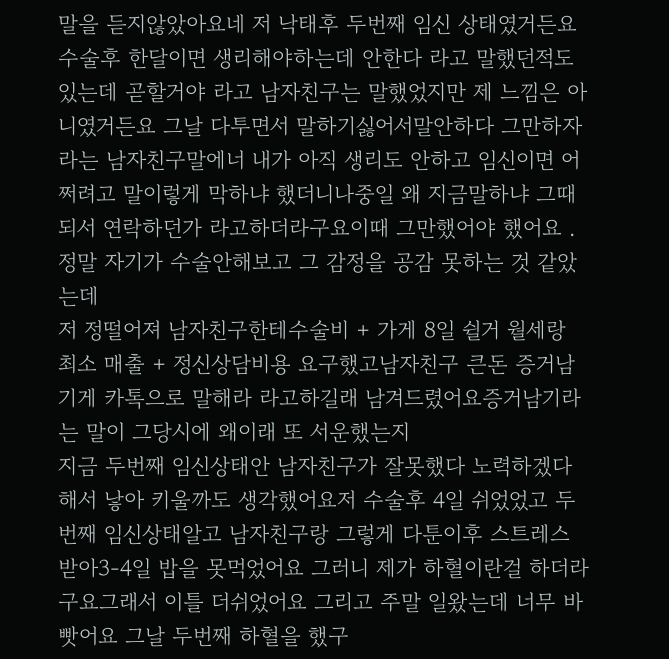말을 듣지않았아요네 저 낙태후 두번째 임신 상태였거든요 수술후 한달이면 생리해야하는데 안한다 라고 말했던적도 있는데 곧할거야 라고 남자친구는 말했었지만 제 느낌은 아니였거든요 그날 다투면서 말하기싫어서말안하다 그만하자라는 남자친구말에너 내가 아직 생리도 안하고 임신이면 어쩌려고 말이렇게 막하냐 했더니나중일 왜 지금말하냐 그때 되서 연락하던가 라고하더라구요이때 그만했어야 했어요 . 정말 자기가 수술안해보고 그 감정을 공감 못하는 것 같았는데
저 정떨어져 남자친구한테수술비 + 가게 8일 쉴거 월세랑 최소 매출 + 정신상담비용 요구했고남자친구 큰돈 증거남기게 카톡으로 말해라 라고하길래 남겨드렸어요증거남기라는 말이 그당시에 왜이래 또 서운했는지
지금 두번째 임신상태안 남자친구가 잘못했다 노력하겠다 해서 낳아 키울까도 생각했어요저 수술후 4일 쉬었었고 두번째 임신상태알고 남자친구랑 그렇게 다툰이후 스트레스 받아3-4일 밥을 못먹었어요 그러니 제가 하혈이란걸 하더라구요그래서 이틀 더쉬었어요 그리고 주말 일왔는데 너무 바빳어요 그날 두번째 하혈을 했구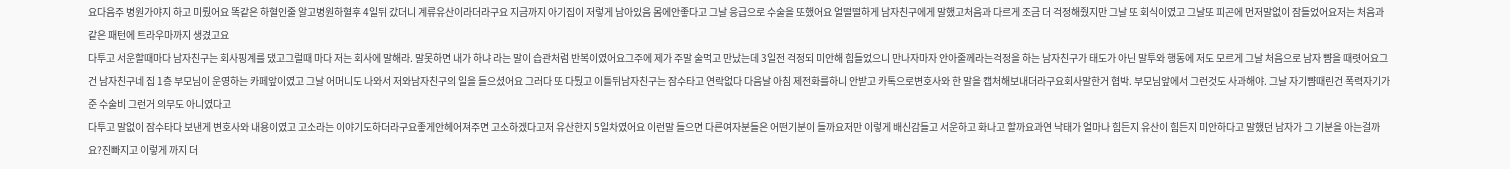요다음주 병원가야지 하고 미뤘어요 똑같은 하혈인줄 알고병원하혈후 4일뒤 갔더니 계류유산이라더라구요 지금까지 아기집이 저렇게 남아있음 몸에안좋다고 그날 응급으로 수술을 또했어요 얼떨떨하게 남자친구에게 말했고처음과 다르게 조금 더 걱정해줬지만 그날 또 회식이였고 그날또 피곤에 먼저말없이 잠들었어요저는 처음과 같은 패턴에 트라우마까지 생겼고요
다투고 서운할때마다 남자친구는 회사핑계를 댔고그럴때 마다 저는 회사에 말해라. 말못하면 내가 하냐 라는 말이 습관처럼 반복이였어요그주에 제가 주말 술먹고 만났는데 3일전 걱정되 미안해 힘들었으니 만나자마자 안아줄께라는걱정을 하는 남자친구가 태도가 아닌 말투와 행동에 저도 모르게 그날 처음으로 남자 뺨을 때렷어요그건 남자친구네 집 1층 부모님이 운영하는 카페앞이였고 그날 어머니도 나와서 저와남자친구의 일을 들으셨어요 그러다 또 다퉜고 이틀뒤남자친구는 잠수타고 연락없다 다음날 아침 제전화를하니 안받고 카톡으로변호사와 한 말을 캡처해보내더라구요회사말한거 협박. 부모님앞에서 그런것도 사과해야. 그날 자기뺨때린건 폭력자기가 준 수술비 그런거 의무도 아니였다고
다투고 말없이 잠수타다 보낸게 변호사와 내용이였고 고소라는 이야기도하더라구요좋게안헤어져주면 고소하겠다고저 유산한지 5일차였어요 이런말 들으면 다른여자분들은 어떤기분이 들까요저만 이렇게 배신감들고 서운하고 화나고 할까요과연 낙태가 얼마나 힘든지 유산이 힘든지 미안하다고 말했던 남자가 그 기분을 아는걸까요?진빠지고 이렇게 까지 더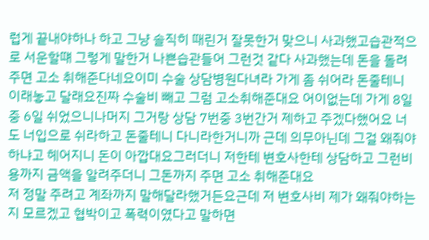럽게 끝내야하나 하고 그냥 솔직히 때린거 잘못한거 맞으니 사과했고습관적으로 서운할떄 그렇게 말한거 나쁜습관들어 그런것 같다 사과했는데 돈을 돌려주면 고소 취해준다네요이미 수술 상담병원다녀라 가게 좀 쉬어라 돈줄테니 이래놓고 달래요진짜 수술비 빼고 그럼 고소취해준대요 어이없는데 가게 8일중 6일 쉬었으니나머지 그거랑 상담 7번중 3번간거 제하고 주겠다했어요 너도 너입으로 쉬라하고 돈줄테니 다니라한거니까 근데 의무아닌데 그걸 왜줘야하냐고 헤어지니 돈이 아깝대요그러더니 저한테 변호사한테 상담하고 그런비용까지 금액을 알려주더니 그돈까지 주면 고소 취해준대요
저 정말 주려고 계좌까지 말해달라했거든요근데 저 변호사비 제가 왜줘야하는지 모르겠고 협박이고 폭력이였다고 말하면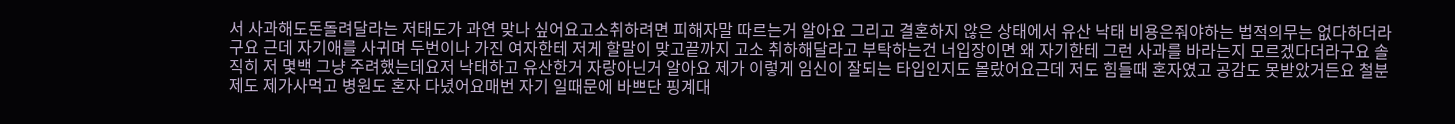서 사과해도돈돌려달라는 저태도가 과연 맞나 싶어요고소취하려면 피해자말 따르는거 알아요 그리고 결혼하지 않은 상태에서 유산 낙태 비용은줘야하는 법적의무는 없다하더라구요 근데 자기애를 사귀며 두번이나 가진 여자한테 저게 할말이 맞고끝까지 고소 취하해달라고 부탁하는건 너입장이면 왜 자기한테 그런 사과를 바라는지 모르겠다더라구요 솔직히 저 몇백 그냥 주려했는데요저 낙태하고 유산한거 자랑아닌거 알아요 제가 이렇게 임신이 잘되는 타입인지도 몰랐어요근데 저도 힘들때 혼자였고 공감도 못받았거든요 철분제도 제가사먹고 병원도 혼자 다녔어요매번 자기 일때문에 바쁘단 핑계대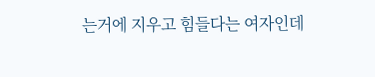는거에 지우고 힘들다는 여자인데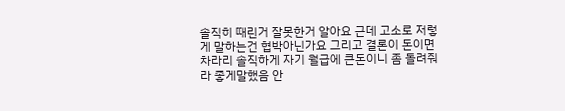솔직히 때린거 잘못한거 알아요 근데 고소로 저렇게 말하는건 협박아닌가요 그리고 결론이 돈이면차라리 솔직하게 자기 월급에 큰돈이니 좀 돌려줘라 좋게말했음 안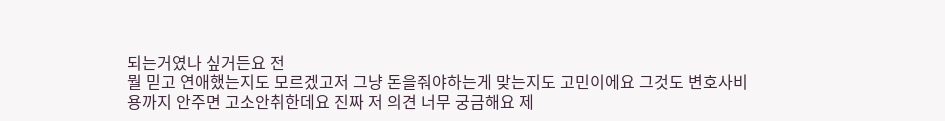되는거였나 싶거든요 전
뭘 믿고 연애했는지도 모르겠고저 그냥 돈을줘야하는게 맞는지도 고민이에요 그것도 변호사비용까지 안주면 고소안취한데요 진짜 저 의견 너무 궁금해요 제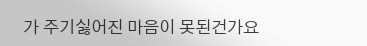가 주기싫어진 마음이 못된건가요